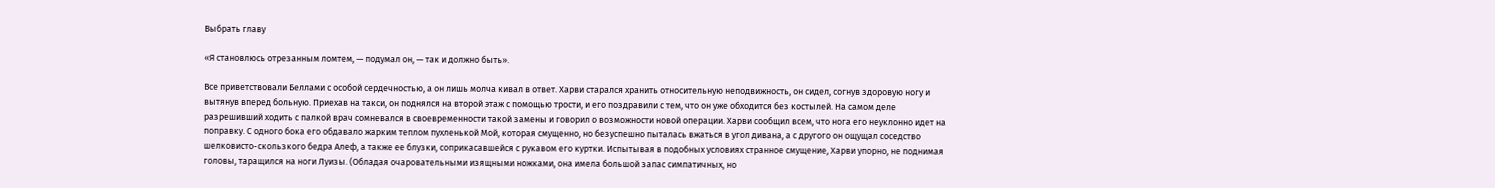Выбрать главу

«Я становлюсь отрезанным ломтем, — подумал он, — так и должно быть».

Все приветствовали Беллами с особой сердечностью, а он лишь молча кивал в ответ. Харви старался хранить относительную неподвижность, он сидел, согнув здоровую ногу и вытянув вперед больную. Приехав на такси, он поднялся на второй этаж с помощью трости, и его поздравили с тем, что он уже обходится без костылей. На самом деле разрешивший ходить с палкой врач сомневался в своевременности такой замены и говорил о возможности новой операции. Харви сообщил всем, что нога его неуклонно идет на поправку. С одного бока его обдавало жарким теплом пухленькой Мой, которая смущенно, но безуспешно пыталась вжаться в угол дивана, а с другого он ощущал соседство шелковисто-скользкого бедра Алеф, а также ее блузки, соприкасавшейся с рукавом его куртки. Испытывая в подобных условиях странное смущение, Харви упорно, не поднимая головы, таращился на ноги Луизы. (Обладая очаровательными изящными ножками, она имела большой запас симпатичных, но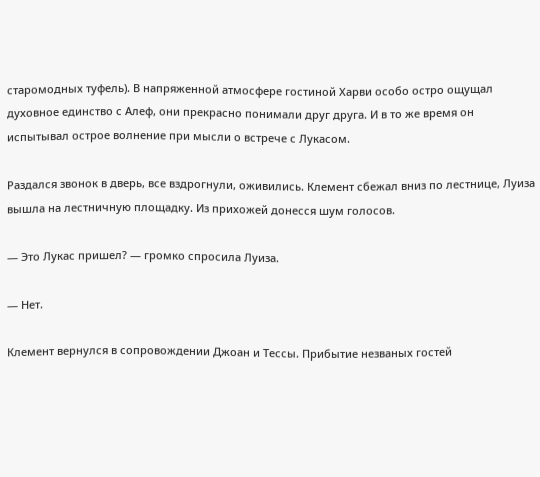старомодных туфель). В напряженной атмосфере гостиной Харви особо остро ощущал духовное единство с Алеф, они прекрасно понимали друг друга. И в то же время он испытывал острое волнение при мысли о встрече с Лукасом.

Раздался звонок в дверь, все вздрогнули, оживились. Клемент сбежал вниз по лестнице, Луиза вышла на лестничную площадку. Из прихожей донесся шум голосов.

— Это Лукас пришел? — громко спросила Луиза.

— Нет.

Клемент вернулся в сопровождении Джоан и Тессы. Прибытие незваных гостей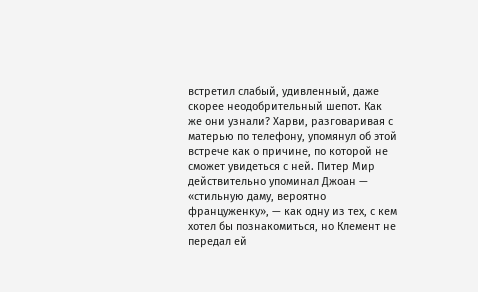встретил слабый, удивленный, даже скорее неодобрительный шепот. Как же они узнали? Харви, разговаривая с матерью по телефону, упомянул об этой встрече как о причине, по которой не сможет увидеться с ней. Питер Мир действительно упоминал Джоан — «стильную даму, вероятно француженку», — как одну из тех, с кем хотел бы познакомиться, но Клемент не передал ей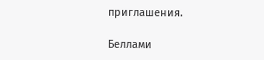приглашения.

Беллами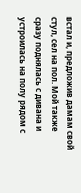встал и, предложив дамам свой стул, сел на пол. Мой также сразу поднялась с дивана и устроилась на полу рядом с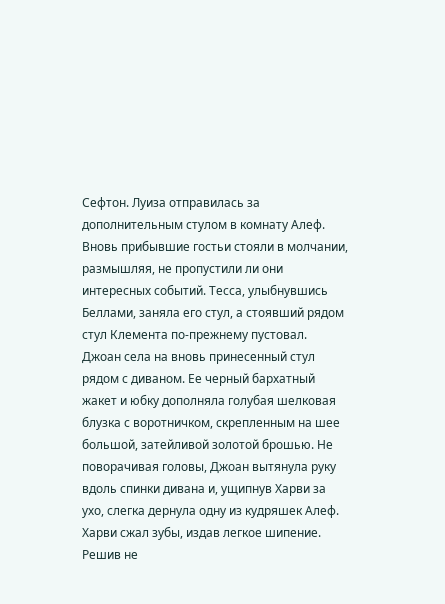Сефтон. Луиза отправилась за дополнительным стулом в комнату Алеф. Вновь прибывшие гостьи стояли в молчании, размышляя, не пропустили ли они интересных событий. Тесса, улыбнувшись Беллами, заняла его стул, а стоявший рядом стул Клемента по-прежнему пустовал. Джоан села на вновь принесенный стул рядом с диваном. Ее черный бархатный жакет и юбку дополняла голубая шелковая блузка с воротничком, скрепленным на шее большой, затейливой золотой брошью. Не поворачивая головы, Джоан вытянула руку вдоль спинки дивана и, ущипнув Харви за ухо, слегка дернула одну из кудряшек Алеф. Харви сжал зубы, издав легкое шипение. Решив не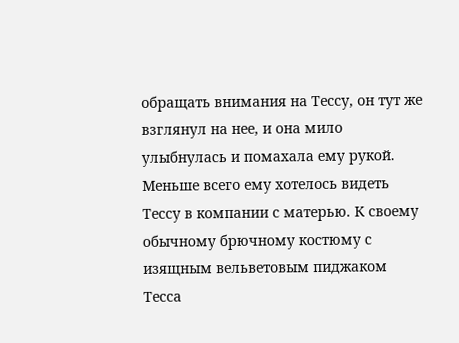обращать внимания на Тессу, он тут же взглянул на нее, и она мило улыбнулась и помахала ему рукой. Меньше всего ему хотелось видеть Тессу в компании с матерью. К своему обычному брючному костюму с изящным вельветовым пиджаком Тесса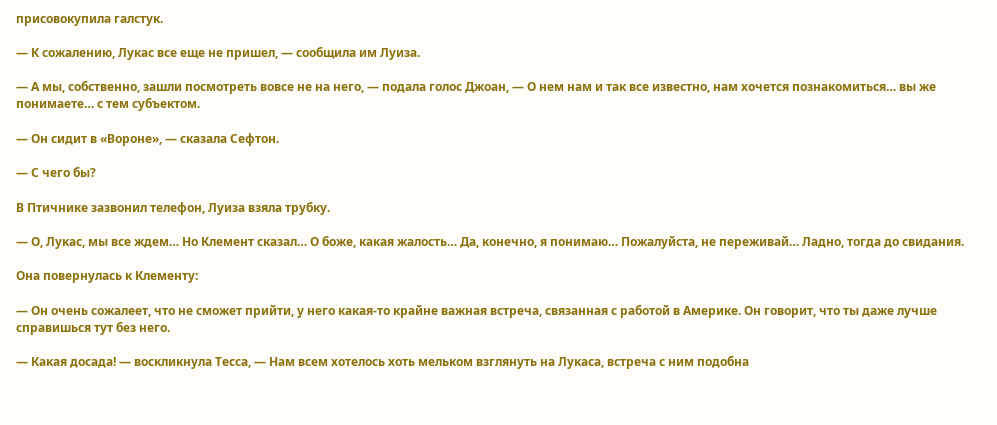присовокупила галстук.

— К сожалению, Лукас все еще не пришел, — сообщила им Луиза.

— А мы, собственно, зашли посмотреть вовсе не на него, — подала голос Джоан, — О нем нам и так все известно, нам хочется познакомиться… вы же понимаете… с тем субъектом.

— Он сидит в «Вороне», — сказала Сефтон.

— С чего бы?

В Птичнике зазвонил телефон, Луиза взяла трубку.

— О, Лукас, мы все ждем… Но Клемент сказал… О боже, какая жалость… Да, конечно, я понимаю… Пожалуйста, не переживай… Ладно, тогда до свидания.

Она повернулась к Клементу:

— Он очень сожалеет, что не сможет прийти, у него какая-то крайне важная встреча, связанная с работой в Америке. Он говорит, что ты даже лучше справишься тут без него.

— Какая досада! — воскликнула Тесса, — Нам всем хотелось хоть мельком взглянуть на Лукаса, встреча с ним подобна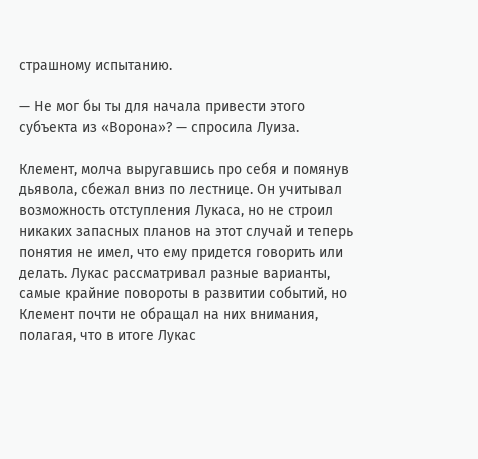страшному испытанию.

— Не мог бы ты для начала привести этого субъекта из «Ворона»? — спросила Луиза.

Клемент, молча выругавшись про себя и помянув дьявола, сбежал вниз по лестнице. Он учитывал возможность отступления Лукаса, но не строил никаких запасных планов на этот случай и теперь понятия не имел, что ему придется говорить или делать. Лукас рассматривал разные варианты, самые крайние повороты в развитии событий, но Клемент почти не обращал на них внимания, полагая, что в итоге Лукас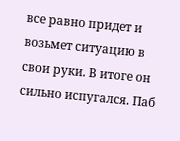все равно придет и возьмет ситуацию в свои руки. В итоге он сильно испугался. Паб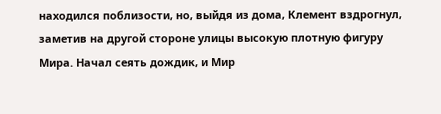находился поблизости, но, выйдя из дома, Клемент вздрогнул, заметив на другой стороне улицы высокую плотную фигуру Мира. Начал сеять дождик, и Мир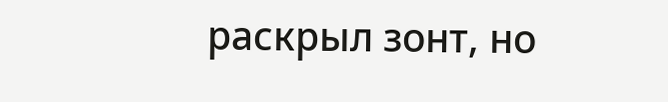раскрыл зонт, но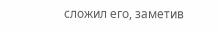сложил его, заметив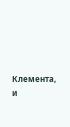Клемента, и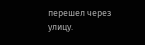перешел через улицу.